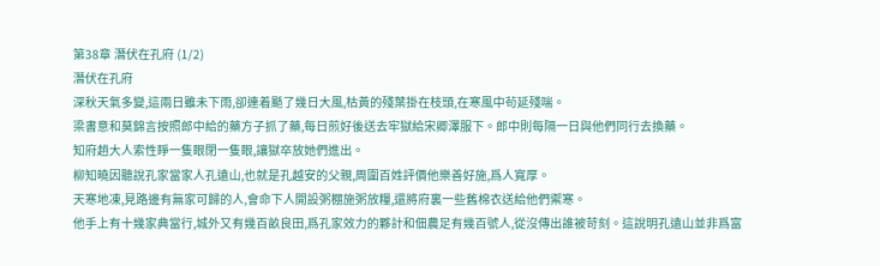第38章 潛伏在孔府 (1/2)
潛伏在孔府
深秋天氣多變,這兩日雖未下雨,卻連着颳了幾日大風,枯黃的殘葉掛在枝頭,在寒風中茍延殘喘。
梁書意和莫錦言按照郎中給的藥方子抓了藥,每日煎好後送去牢獄給宋卿澤服下。郎中則每隔一日與他們同行去換藥。
知府趙大人索性睜一隻眼閉一隻眼,讓獄卒放她們進出。
柳知曉因聽說孔家當家人孔遠山,也就是孔越安的父親,周圍百姓評價他樂善好施,爲人寬厚。
天寒地凍,見路邊有無家可歸的人,會命下人開設粥棚施粥放糧,還將府裏一些舊棉衣送給他們禦寒。
他手上有十幾家典當行,城外又有幾百畝良田,爲孔家效力的夥計和佃農足有幾百號人,從沒傳出誰被苛刻。這說明孔遠山並非爲富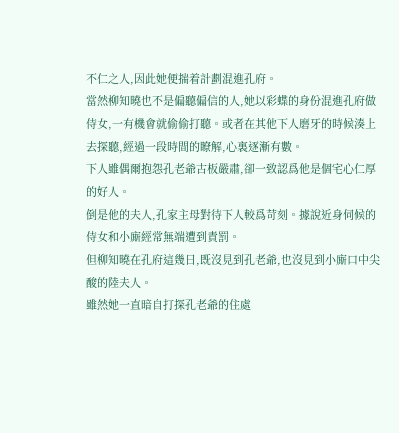不仁之人,因此她便揣着計劃混進孔府。
當然柳知曉也不是偏聽偏信的人,她以彩蝶的身份混進孔府做侍女,一有機會就偷偷打聽。或者在其他下人磨牙的時候湊上去探聽,經過一段時間的瞭解,心裏逐漸有數。
下人雖偶爾抱怨孔老爺古板嚴肅,卻一致認爲他是個宅心仁厚的好人。
倒是他的夫人,孔家主母對待下人較爲苛刻。據說近身伺候的侍女和小廝經常無端遭到責罰。
但柳知曉在孔府這幾日,既沒見到孔老爺,也沒見到小廝口中尖酸的陸夫人。
雖然她一直暗自打探孔老爺的住處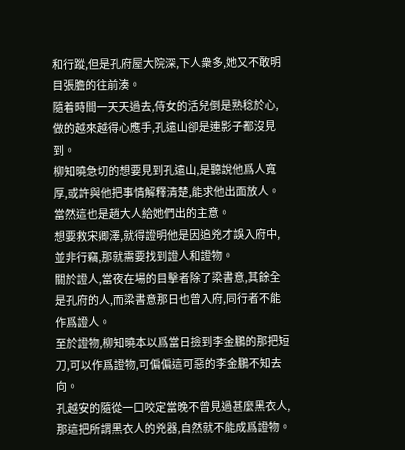和行蹤,但是孔府屋大院深,下人衆多,她又不敢明目張膽的往前湊。
隨着時間一天天過去,侍女的活兒倒是熟稔於心,做的越來越得心應手,孔遠山卻是連影子都沒見到。
柳知曉急切的想要見到孔遠山,是聽說他爲人寬厚,或許與他把事情解釋清楚,能求他出面放人。當然這也是趙大人給她們出的主意。
想要救宋卿澤,就得證明他是因追兇才誤入府中,並非行竊,那就需要找到證人和證物。
關於證人,當夜在場的目擊者除了梁書意,其餘全是孔府的人,而梁書意那日也曾入府,同行者不能作爲證人。
至於證物,柳知曉本以爲當日撿到李金鵬的那把短刀,可以作爲證物,可偏偏這可惡的李金鵬不知去向。
孔越安的隨從一口咬定當晚不曾見過甚麼黑衣人,那這把所謂黑衣人的兇器,自然就不能成爲證物。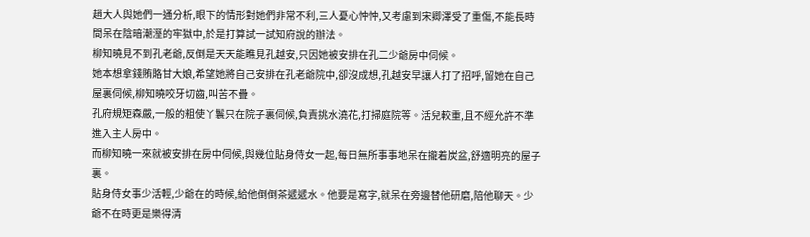趙大人與她們一通分析,眼下的情形對她們非常不利,三人憂心忡忡,又考慮到宋卿澤受了重傷,不能長時間呆在陰暗潮溼的牢獄中,於是打算試一試知府說的辦法。
柳知曉見不到孔老爺,反倒是天天能瞧見孔越安,只因她被安排在孔二少爺房中伺候。
她本想拿錢賄賂甘大娘,希望她將自己安排在孔老爺院中,卻沒成想,孔越安早讓人打了招呼,留她在自己屋裏伺候,柳知曉咬牙切齒,叫苦不疊。
孔府規矩森嚴,一般的粗使丫鬟只在院子裏伺候,負責挑水澆花,打掃庭院等。活兒較重,且不經允許不準進入主人房中。
而柳知曉一來就被安排在房中伺候,與幾位貼身侍女一起,每日無所事事地呆在攏着炭盆,舒適明亮的屋子裏。
貼身侍女事少活輕,少爺在的時候,給他倒倒茶遞遞水。他要是寫字,就呆在旁邊替他研磨,陪他聊天。少爺不在時更是樂得清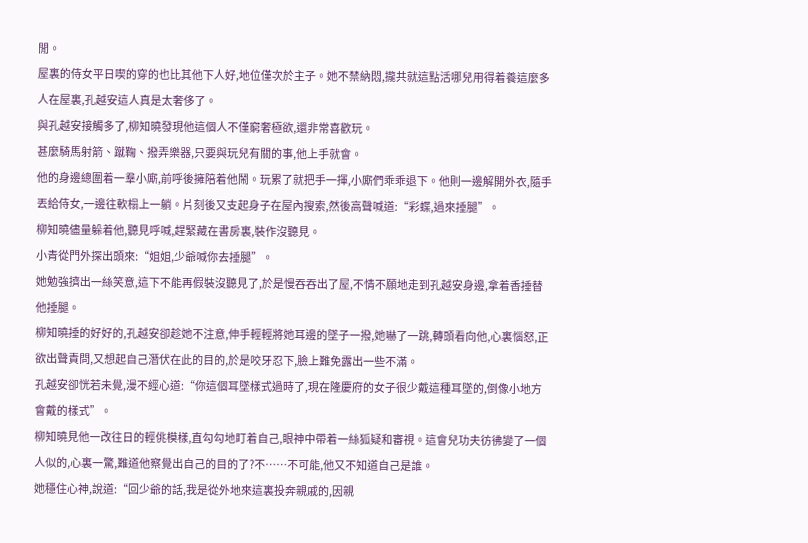閒。
屋裏的侍女平日喫的穿的也比其他下人好,地位僅次於主子。她不禁納悶,攏共就這點活哪兒用得着養這麼多人在屋裏,孔越安這人真是太奢侈了。
與孔越安接觸多了,柳知曉發現他這個人不僅窮奢極欲,還非常喜歡玩。
甚麼騎馬射箭、蹴鞠、撥弄樂器,只要與玩兒有關的事,他上手就會。
他的身邊總圍着一羣小廝,前呼後擁陪着他鬧。玩累了就把手一揮,小廝們乖乖退下。他則一邊解開外衣,隨手丟給侍女,一邊往軟榻上一躺。片刻後又支起身子在屋內搜索,然後高聲喊道:“彩蝶,過來捶腿”。
柳知曉儘量躲着他,聽見呼喊,趕緊藏在書房裏,裝作沒聽見。
小青從門外探出頭來:“姐姐,少爺喊你去捶腿”。
她勉強擠出一絲笑意,這下不能再假裝沒聽見了,於是慢吞吞出了屋,不情不願地走到孔越安身邊,拿着香捶替他捶腿。
柳知曉捶的好好的,孔越安卻趁她不注意,伸手輕輕將她耳邊的墜子一撥,她嚇了一跳,轉頭看向他,心裏惱怒,正欲出聲責問,又想起自己潛伏在此的目的,於是咬牙忍下,臉上難免露出一些不滿。
孔越安卻恍若未覺,漫不經心道:“你這個耳墜樣式過時了,現在隆慶府的女子很少戴這種耳墜的,倒像小地方會戴的樣式”。
柳知曉見他一改往日的輕佻模樣,直勾勾地盯着自己,眼神中帶着一絲狐疑和審視。這會兒功夫彷彿變了一個人似的,心裏一驚,難道他察覺出自己的目的了?不……不可能,他又不知道自己是誰。
她穩住心神,說道:“回少爺的話,我是從外地來這裏投奔親戚的,因親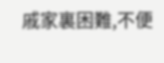戚家裏困難,不便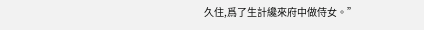久住,爲了生計纔來府中做侍女。”